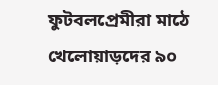ফুটবলপ্রেমীরা মাঠে খেলোয়াড়দের ৯০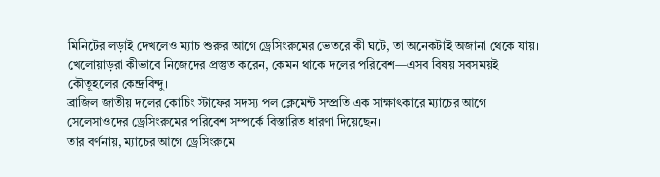মিনিটের লড়াই দেখলেও ম্যাচ শুরুর আগে ড্রেসিংরুমের ভেতরে কী ঘটে, তা অনেকটাই অজানা থেকে যায়। খেলোয়াড়রা কীভাবে নিজেদের প্রস্তুত করেন, কেমন থাকে দলের পরিবেশ—এসব বিষয় সবসময়ই কৌতূহলের কেন্দ্রবিন্দু।
ব্রাজিল জাতীয় দলের কোচিং স্টাফের সদস্য পল ক্লেমেন্ট সম্প্রতি এক সাক্ষাৎকারে ম্যাচের আগে সেলেসাওদের ড্রেসিংরুমের পরিবেশ সম্পর্কে বিস্তারিত ধারণা দিয়েছেন।
তার বর্ণনায়, ম্যাচের আগে ড্রেসিংরুমে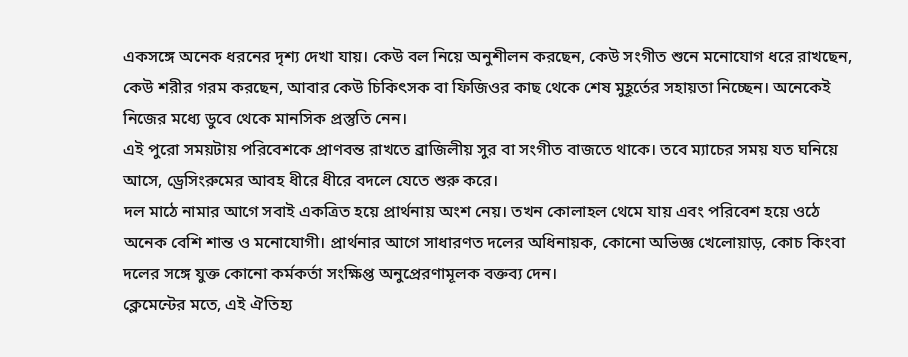একসঙ্গে অনেক ধরনের দৃশ্য দেখা যায়। কেউ বল নিয়ে অনুশীলন করছেন, কেউ সংগীত শুনে মনোযোগ ধরে রাখছেন, কেউ শরীর গরম করছেন, আবার কেউ চিকিৎসক বা ফিজিওর কাছ থেকে শেষ মুহূর্তের সহায়তা নিচ্ছেন। অনেকেই নিজের মধ্যে ডুবে থেকে মানসিক প্রস্তুতি নেন।
এই পুরো সময়টায় পরিবেশকে প্রাণবন্ত রাখতে ব্রাজিলীয় সুর বা সংগীত বাজতে থাকে। তবে ম্যাচের সময় যত ঘনিয়ে আসে, ড্রেসিংরুমের আবহ ধীরে ধীরে বদলে যেতে শুরু করে।
দল মাঠে নামার আগে সবাই একত্রিত হয়ে প্রার্থনায় অংশ নেয়। তখন কোলাহল থেমে যায় এবং পরিবেশ হয়ে ওঠে অনেক বেশি শান্ত ও মনোযোগী। প্রার্থনার আগে সাধারণত দলের অধিনায়ক, কোনো অভিজ্ঞ খেলোয়াড়, কোচ কিংবা দলের সঙ্গে যুক্ত কোনো কর্মকর্তা সংক্ষিপ্ত অনুপ্রেরণামূলক বক্তব্য দেন।
ক্লেমেন্টের মতে, এই ঐতিহ্য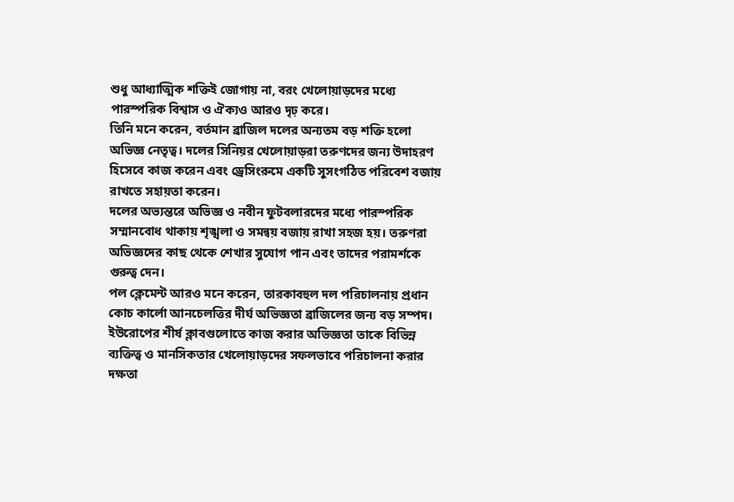শুধু আধ্যাত্মিক শক্তিই জোগায় না, বরং খেলোয়াড়দের মধ্যে পারস্পরিক বিশ্বাস ও ঐক্যও আরও দৃঢ় করে।
তিনি মনে করেন, বর্তমান ব্রাজিল দলের অন্যতম বড় শক্তি হলো অভিজ্ঞ নেতৃত্ব। দলের সিনিয়র খেলোয়াড়রা তরুণদের জন্য উদাহরণ হিসেবে কাজ করেন এবং ড্রেসিংরুমে একটি সুসংগঠিত পরিবেশ বজায় রাখতে সহায়তা করেন।
দলের অভ্যন্তরে অভিজ্ঞ ও নবীন ফুটবলারদের মধ্যে পারস্পরিক সম্মানবোধ থাকায় শৃঙ্খলা ও সমন্বয় বজায় রাখা সহজ হয়। তরুণরা অভিজ্ঞদের কাছ থেকে শেখার সুযোগ পান এবং তাদের পরামর্শকে গুরুত্ব দেন।
পল ক্লেমেন্ট আরও মনে করেন, তারকাবহুল দল পরিচালনায় প্রধান কোচ কার্লো আনচেলত্তির দীর্ঘ অভিজ্ঞতা ব্রাজিলের জন্য বড় সম্পদ। ইউরোপের শীর্ষ ক্লাবগুলোতে কাজ করার অভিজ্ঞতা তাকে বিভিন্ন ব্যক্তিত্ব ও মানসিকতার খেলোয়াড়দের সফলভাবে পরিচালনা করার দক্ষতা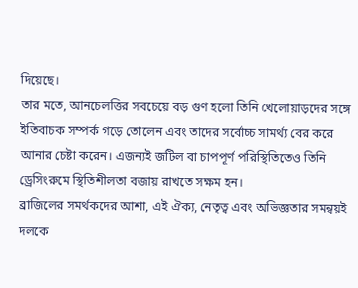দিয়েছে।
তার মতে, আনচেলত্তির সবচেয়ে বড় গুণ হলো তিনি খেলোয়াড়দের সঙ্গে ইতিবাচক সম্পর্ক গড়ে তোলেন এবং তাদের সর্বোচ্চ সামর্থ্য বের করে আনার চেষ্টা করেন। এজন্যই জটিল বা চাপপূর্ণ পরিস্থিতিতেও তিনি ড্রেসিংরুমে স্থিতিশীলতা বজায় রাখতে সক্ষম হন।
ব্রাজিলের সমর্থকদের আশা, এই ঐক্য, নেতৃত্ব এবং অভিজ্ঞতার সমন্বয়ই দলকে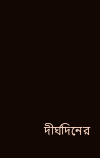দীর্ঘদিনের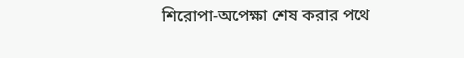শিরোপা-অপেক্ষা শেষ করার পথে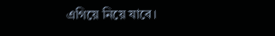এগিয়ে নিয়ে যাবে।